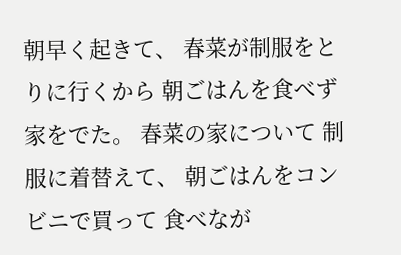朝早く起きて、 春菜が制服をとりに行くから 朝ごはんを食べず家をでた。 春菜の家について 制服に着替えて、 朝ごはんをコンビニで買って 食べなが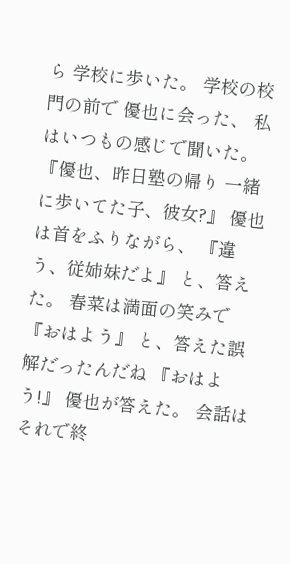ら 学校に歩いた。 学校の校門の前で 優也に会った、 私はいつもの感じで聞いた。 『優也、昨日塾の帰り 一緒に歩いてた子、彼女?』 優也は首をふりながら、 『違う、従姉妹だよ』 と、答えた。 春菜は満面の笑みで 『おはよう』 と、答えた誤解だったんだね 『おはよう!』 優也が答えた。 会話はそれで終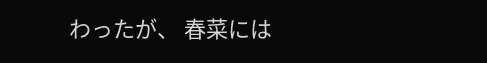わったが、 春菜には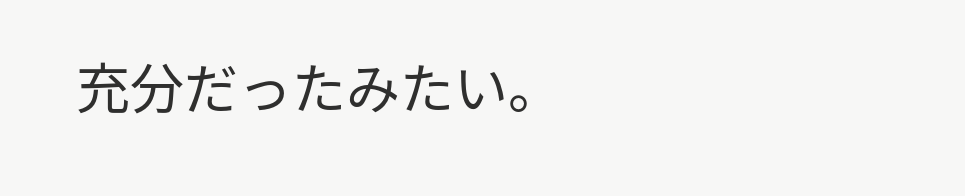充分だったみたい。